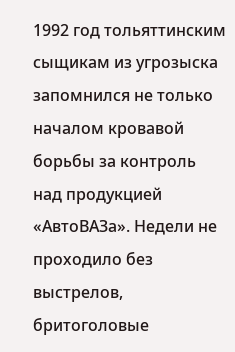1992 год тольяттинским сыщикам из угрозыска запомнился не только началом кровавой борьбы за контроль над продукцией «АвтоВАЗа». Недели не проходило без выстрелов, бритоголовые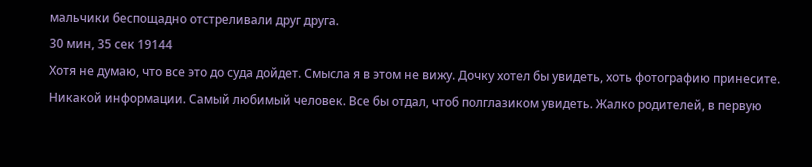мальчики беспощадно отстреливали друг друга.
30 мин, 35 сек 19144
Хотя не думаю, что все это до суда дойдет. Смысла я в этом не вижу. Дочку хотел бы увидеть, хоть фотографию принесите. Никакой информации. Самый любимый человек. Все бы отдал, чтоб полглазиком увидеть. Жалко родителей, в первую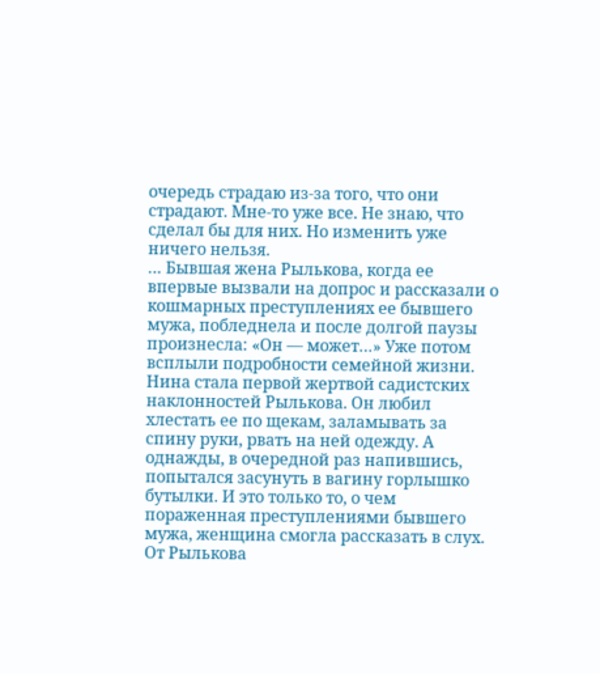очередь страдаю из-за того, что они страдают. Мне-то уже все. Не знаю, что сделал бы для них. Но изменить уже ничего нельзя.
… Бывшая жена Рылькова, когда ее впервые вызвали на допрос и рассказали о кошмарных преступлениях ее бывшего мужа, побледнела и после долгой паузы произнесла: «Он — может…» Уже потом всплыли подробности семейной жизни. Нина стала первой жертвой садистских наклонностей Рылькова. Он любил хлестать ее по щекам, заламывать за спину руки, рвать на ней одежду. А однажды, в очередной раз напившись, попытался засунуть в вагину горлышко бутылки. И это только то, о чем пораженная преступлениями бывшего мужа, женщина смогла рассказать в слух.
От Рылькова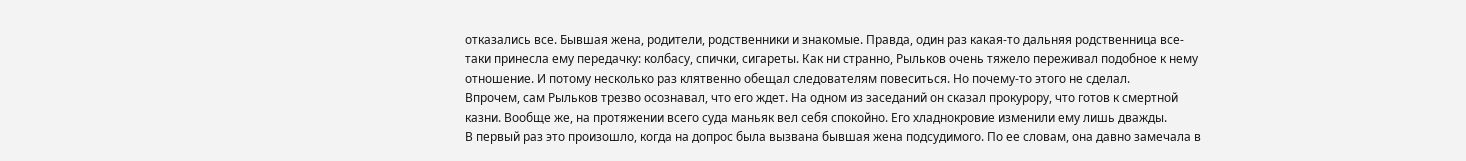отказались все. Бывшая жена, родители, родственники и знакомые. Правда, один раз какая-то дальняя родственница все-таки принесла ему передачку: колбасу, спички, сигареты. Как ни странно, Рыльков очень тяжело переживал подобное к нему отношение. И потому несколько раз клятвенно обещал следователям повеситься. Но почему-то этого не сделал.
Впрочем, сам Рыльков трезво осознавал, что его ждет. На одном из заседаний он сказал прокурору, что готов к смертной казни. Вообще же, на протяжении всего суда маньяк вел себя спокойно. Его хладнокровие изменили ему лишь дважды.
В первый раз это произошло, когда на допрос была вызвана бывшая жена подсудимого. По ее словам, она давно замечала в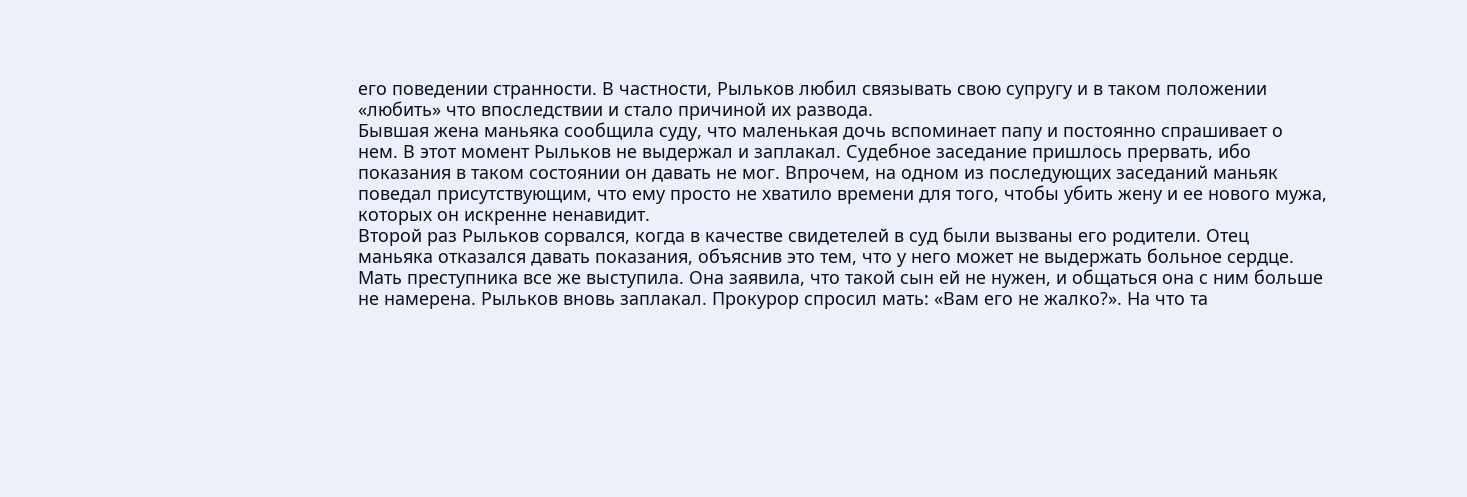его поведении странности. В частности, Рыльков любил связывать свою супругу и в таком положении «любить» что впоследствии и стало причиной их развода.
Бывшая жена маньяка сообщила суду, что маленькая дочь вспоминает папу и постоянно спрашивает о нем. В этот момент Рыльков не выдержал и заплакал. Судебное заседание пришлось прервать, ибо показания в таком состоянии он давать не мог. Впрочем, на одном из последующих заседаний маньяк поведал присутствующим, что ему просто не хватило времени для того, чтобы убить жену и ее нового мужа, которых он искренне ненавидит.
Второй раз Рыльков сорвался, когда в качестве свидетелей в суд были вызваны его родители. Отец маньяка отказался давать показания, объяснив это тем, что у него может не выдержать больное сердце. Мать преступника все же выступила. Она заявила, что такой сын ей не нужен, и общаться она с ним больше не намерена. Рыльков вновь заплакал. Прокурор спросил мать: «Вам его не жалко?». На что та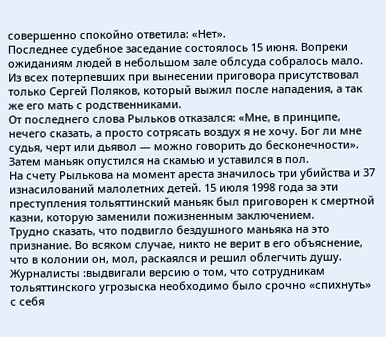совершенно спокойно ответила: «Нет».
Последнее судебное заседание состоялось 15 июня. Вопреки ожиданиям людей в небольшом зале облсуда собралось мало. Из всех потерпевших при вынесении приговора присутствовал только Сергей Поляков, который выжил после нападения, а так же его мать с родственниками.
От последнего слова Рыльков отказался: «Мне, в принципе, нечего сказать, а просто сотрясать воздух я не хочу. Бог ли мне судья, черт или дьявол — можно говорить до бесконечности». Затем маньяк опустился на скамью и уставился в пол.
На счету Рылькова на момент ареста значилось три убийства и 37 изнасилований малолетних детей. 15 июля 1998 года за эти преступления тольяттинский маньяк был приговорен к смертной казни, которую заменили пожизненным заключением.
Трудно сказать, что подвигло бездушного маньяка на это признание. Во всяком случае, никто не верит в его объяснение, что в колонии он, мол, раскаялся и решил облегчить душу. Журналисты :выдвигали версию о том, что сотрудникам тольяттинского угрозыска необходимо было срочно «спихнуть» с себя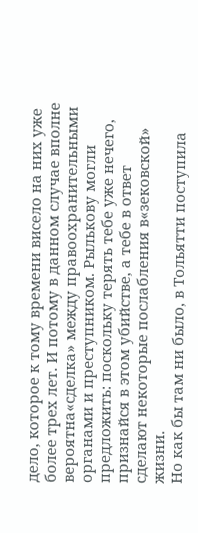дело, которое к тому времени висело на них уже более трех лет. И потому в данном случае вполне вероятна«сделка» между правоохранительными органами и преступником. Рылькову могли предложить: поскольку терять тебе уже нечего, признайся в этом убийстве, а тебе в ответ сделают некоторые послабления в«зековской» жизни.
Но как бы там ни было, в Тольятти поступила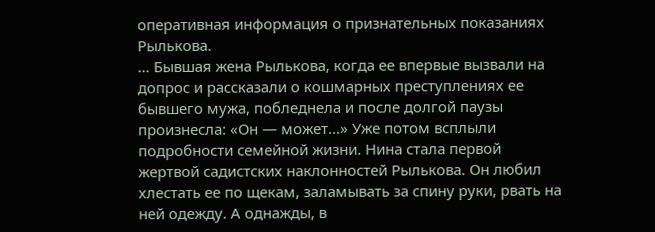оперативная информация о признательных показаниях Рылькова.
… Бывшая жена Рылькова, когда ее впервые вызвали на допрос и рассказали о кошмарных преступлениях ее бывшего мужа, побледнела и после долгой паузы произнесла: «Он — может…» Уже потом всплыли подробности семейной жизни. Нина стала первой жертвой садистских наклонностей Рылькова. Он любил хлестать ее по щекам, заламывать за спину руки, рвать на ней одежду. А однажды, в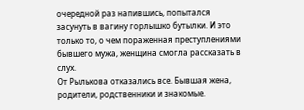очередной раз напившись, попытался засунуть в вагину горлышко бутылки. И это только то, о чем пораженная преступлениями бывшего мужа, женщина смогла рассказать в слух.
От Рылькова отказались все. Бывшая жена, родители, родственники и знакомые.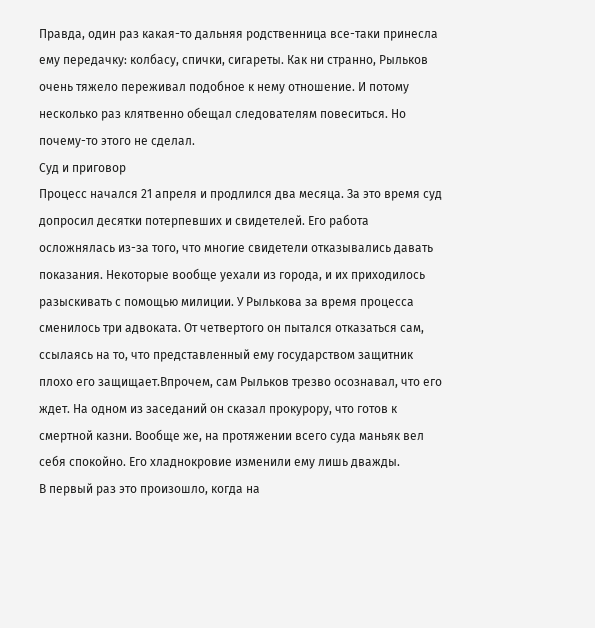Правда, один раз какая-то дальняя родственница все-таки принесла ему передачку: колбасу, спички, сигареты. Как ни странно, Рыльков очень тяжело переживал подобное к нему отношение. И потому несколько раз клятвенно обещал следователям повеситься. Но почему-то этого не сделал.
Суд и приговор
Процесс начался 21 апреля и продлился два месяца. За это время суд допросил десятки потерпевших и свидетелей. Его работа осложнялась из-за того, что многие свидетели отказывались давать показания. Некоторые вообще уехали из города, и их приходилось разыскивать с помощью милиции. У Рылькова за время процесса сменилось три адвоката. От четвертого он пытался отказаться сам, ссылаясь на то, что представленный ему государством защитник плохо его защищает.Впрочем, сам Рыльков трезво осознавал, что его ждет. На одном из заседаний он сказал прокурору, что готов к смертной казни. Вообще же, на протяжении всего суда маньяк вел себя спокойно. Его хладнокровие изменили ему лишь дважды.
В первый раз это произошло, когда на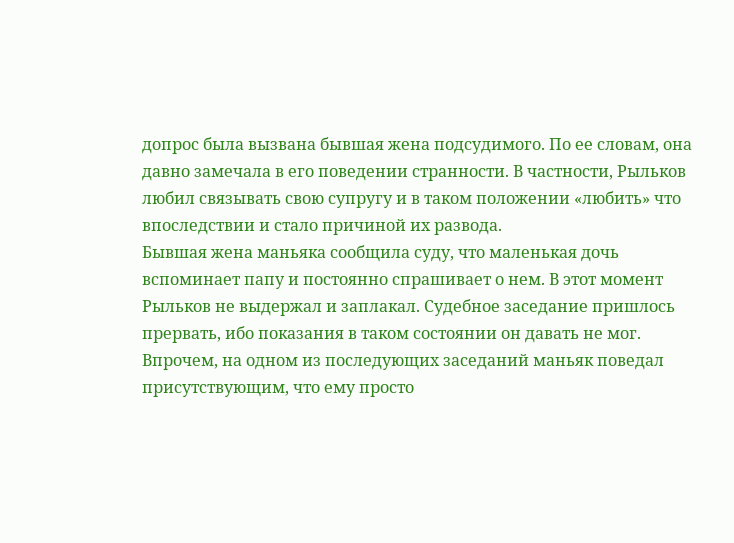допрос была вызвана бывшая жена подсудимого. По ее словам, она давно замечала в его поведении странности. В частности, Рыльков любил связывать свою супругу и в таком положении «любить» что впоследствии и стало причиной их развода.
Бывшая жена маньяка сообщила суду, что маленькая дочь вспоминает папу и постоянно спрашивает о нем. В этот момент Рыльков не выдержал и заплакал. Судебное заседание пришлось прервать, ибо показания в таком состоянии он давать не мог. Впрочем, на одном из последующих заседаний маньяк поведал присутствующим, что ему просто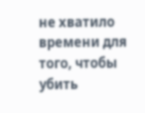не хватило времени для того, чтобы убить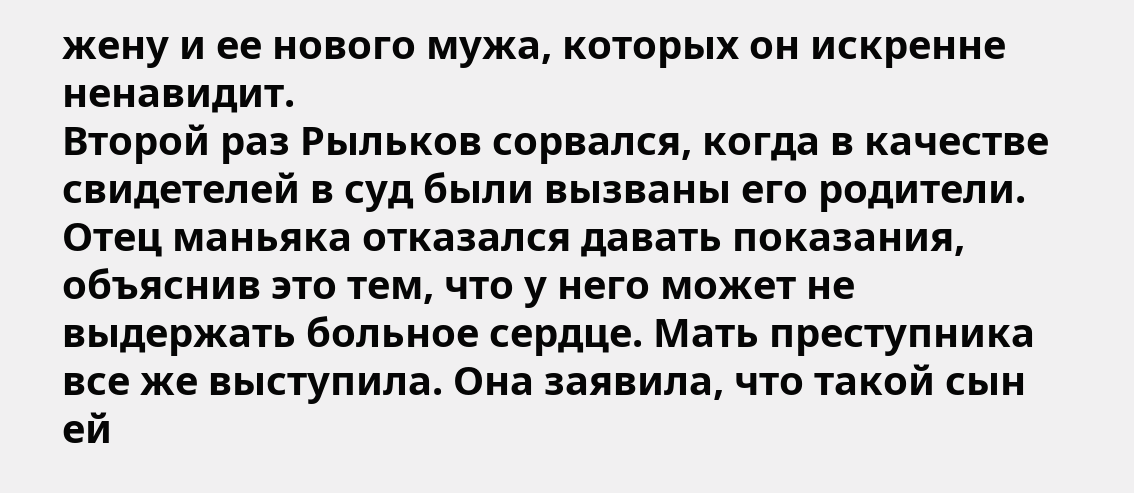жену и ее нового мужа, которых он искренне ненавидит.
Второй раз Рыльков сорвался, когда в качестве свидетелей в суд были вызваны его родители. Отец маньяка отказался давать показания, объяснив это тем, что у него может не выдержать больное сердце. Мать преступника все же выступила. Она заявила, что такой сын ей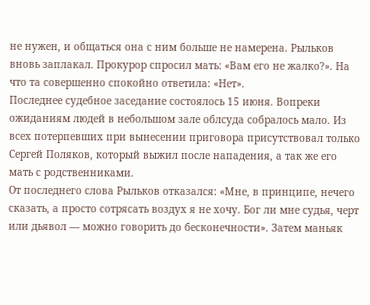не нужен, и общаться она с ним больше не намерена. Рыльков вновь заплакал. Прокурор спросил мать: «Вам его не жалко?». На что та совершенно спокойно ответила: «Нет».
Последнее судебное заседание состоялось 15 июня. Вопреки ожиданиям людей в небольшом зале облсуда собралось мало. Из всех потерпевших при вынесении приговора присутствовал только Сергей Поляков, который выжил после нападения, а так же его мать с родственниками.
От последнего слова Рыльков отказался: «Мне, в принципе, нечего сказать, а просто сотрясать воздух я не хочу. Бог ли мне судья, черт или дьявол — можно говорить до бесконечности». Затем маньяк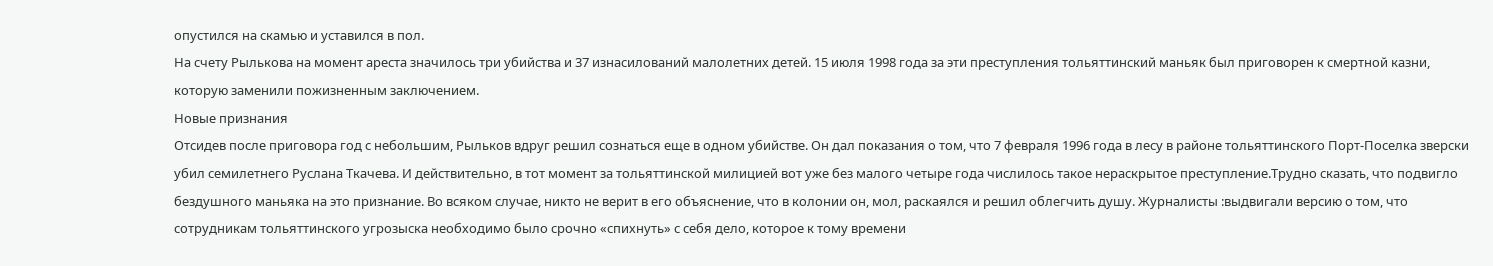опустился на скамью и уставился в пол.
На счету Рылькова на момент ареста значилось три убийства и 37 изнасилований малолетних детей. 15 июля 1998 года за эти преступления тольяттинский маньяк был приговорен к смертной казни, которую заменили пожизненным заключением.
Новые признания
Отсидев после приговора год с небольшим, Рыльков вдруг решил сознаться еще в одном убийстве. Он дал показания о том, что 7 февраля 1996 года в лесу в районе тольяттинского Порт-Поселка зверски убил семилетнего Руслана Ткачева. И действительно, в тот момент за тольяттинской милицией вот уже без малого четыре года числилось такое нераскрытое преступление.Трудно сказать, что подвигло бездушного маньяка на это признание. Во всяком случае, никто не верит в его объяснение, что в колонии он, мол, раскаялся и решил облегчить душу. Журналисты :выдвигали версию о том, что сотрудникам тольяттинского угрозыска необходимо было срочно «спихнуть» с себя дело, которое к тому времени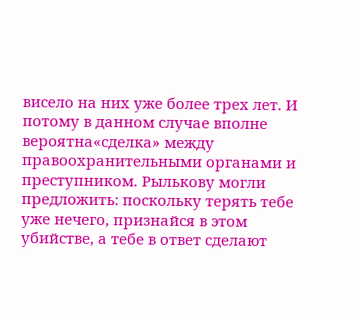висело на них уже более трех лет. И потому в данном случае вполне вероятна«сделка» между правоохранительными органами и преступником. Рылькову могли предложить: поскольку терять тебе уже нечего, признайся в этом убийстве, а тебе в ответ сделают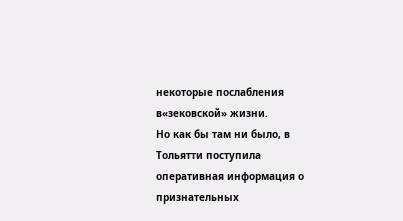некоторые послабления в«зековской» жизни.
Но как бы там ни было, в Тольятти поступила оперативная информация о признательных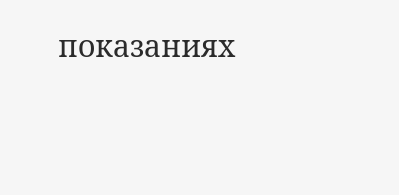показаниях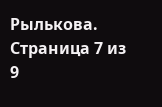Рылькова.
Страница 7 из 9